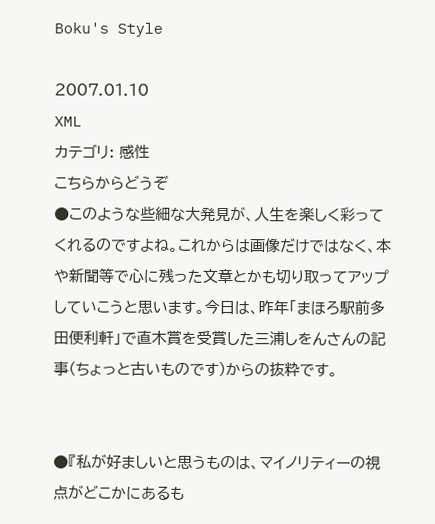Boku's Style

2007.01.10
XML
カテゴリ: 感性
こちらからどうぞ
●このような些細な大発見が、人生を楽しく彩ってくれるのですよね。これからは画像だけではなく、本や新聞等で心に残った文章とかも切り取ってアップしていこうと思います。今日は、昨年「まほろ駅前多田便利軒」で直木賞を受賞した三浦しをんさんの記事(ちょっと古いものです)からの抜粋です。


●『私が好ましいと思うものは、マイノリティーの視点がどこかにあるも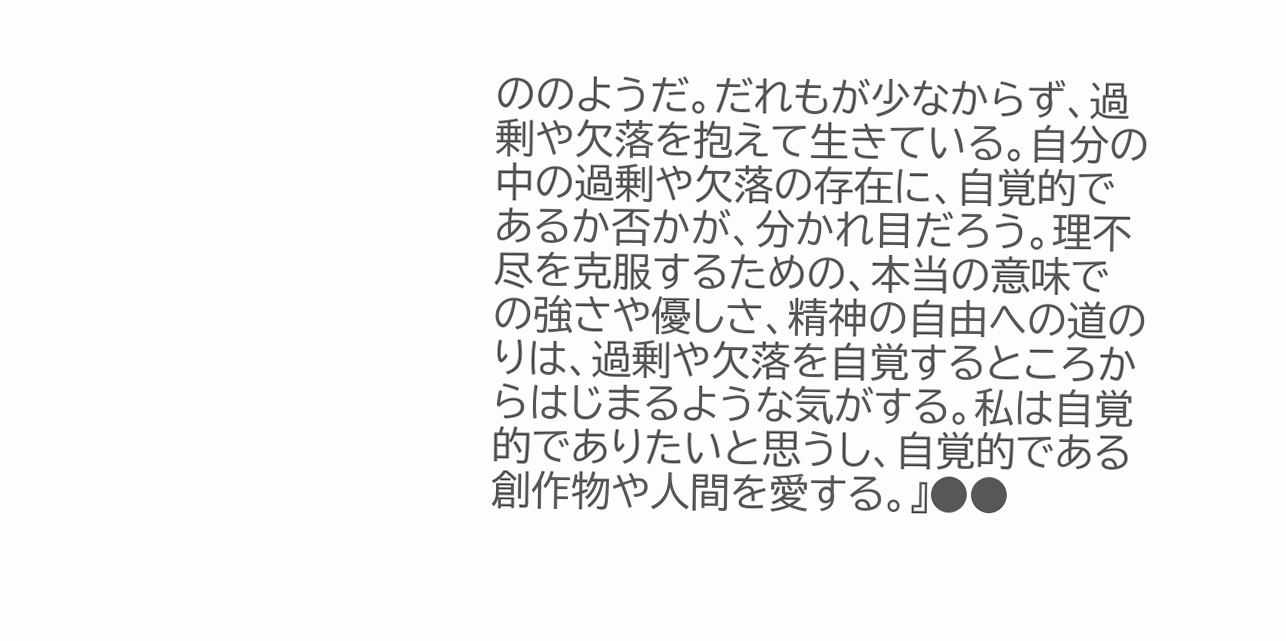ののようだ。だれもが少なからず、過剰や欠落を抱えて生きている。自分の中の過剰や欠落の存在に、自覚的であるか否かが、分かれ目だろう。理不尽を克服するための、本当の意味での強さや優しさ、精神の自由への道のりは、過剰や欠落を自覚するところからはじまるような気がする。私は自覚的でありたいと思うし、自覚的である創作物や人間を愛する。』●●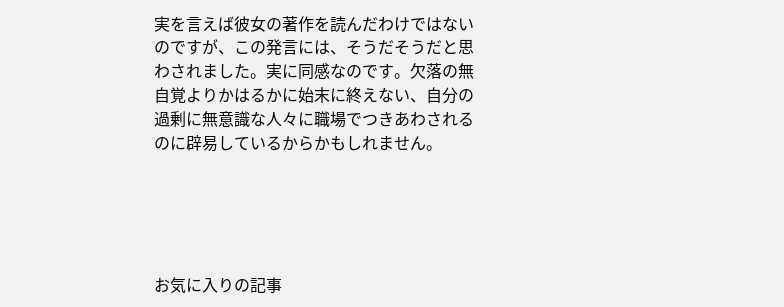実を言えば彼女の著作を読んだわけではないのですが、この発言には、そうだそうだと思わされました。実に同感なのです。欠落の無自覚よりかはるかに始末に終えない、自分の過剰に無意識な人々に職場でつきあわされるのに辟易しているからかもしれません。





お気に入りの記事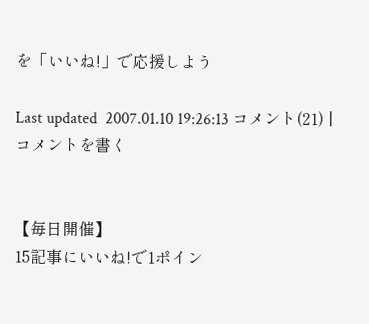を「いいね!」で応援しよう

Last updated  2007.01.10 19:26:13 コメント(21) | コメントを書く


【毎日開催】
15記事にいいね!で1ポイン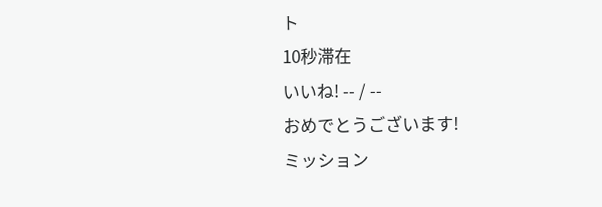ト
10秒滞在
いいね! -- / --
おめでとうございます!
ミッション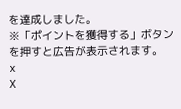を達成しました。
※「ポイントを獲得する」ボタンを押すと広告が表示されます。
x
X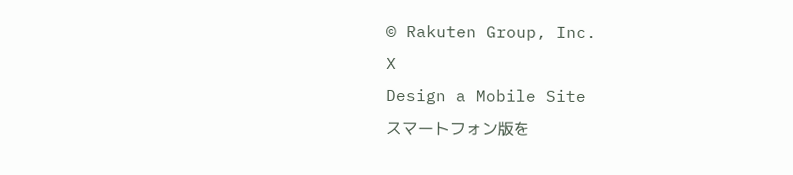© Rakuten Group, Inc.
X
Design a Mobile Site
スマートフォン版を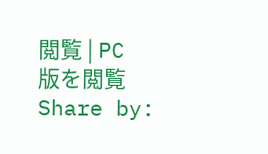閲覧 | PC版を閲覧
Share by: